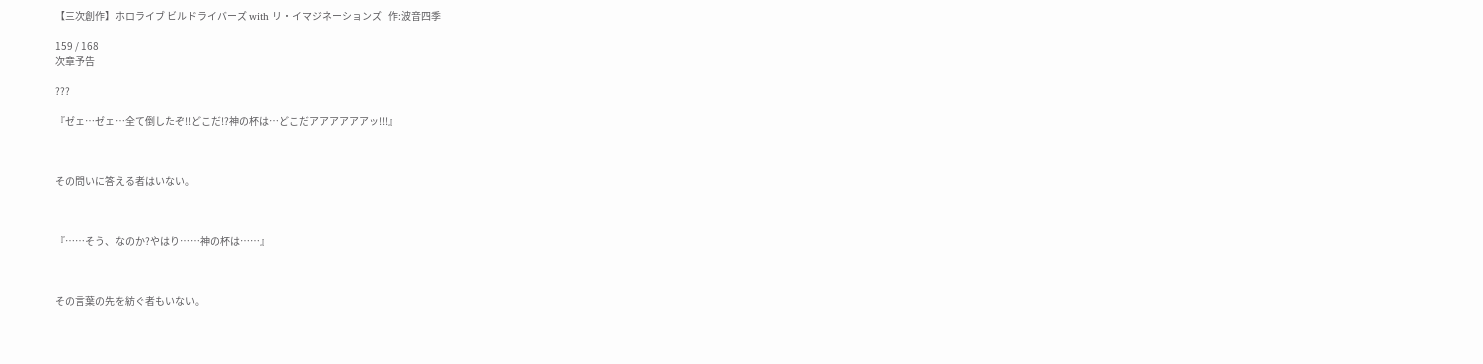【三次創作】ホロライブ ビルドライバーズ with リ・イマジネーションズ   作:波音四季

159 / 168
次章予告

???

『ゼェ…ゼェ…全て倒したぞ!!どこだ!?神の杯は…どこだアアアアアアッ!!!』



その問いに答える者はいない。



『……そう、なのか?やはり……神の杯は……』



その言葉の先を紡ぐ者もいない。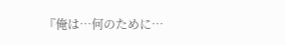『俺は…何のために…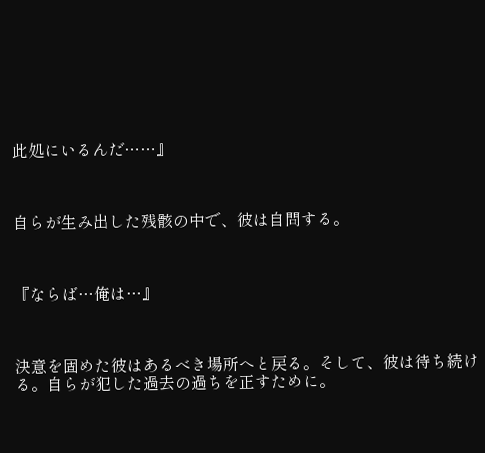此処にいるんだ……』



自らが生み出した残骸の中で、彼は自問する。



『ならば…俺は…』



決意を固めた彼はあるべき場所へと戻る。そして、彼は待ち続ける。自らが犯した過去の過ちを正すために。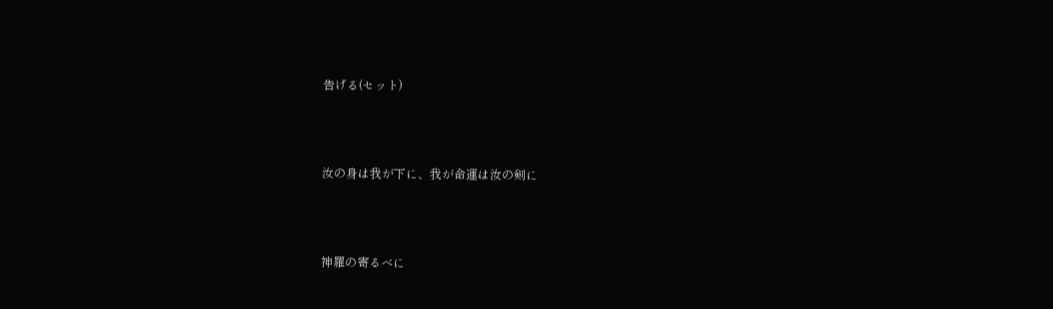告げる(セット)



汝の身は我が下に、我が命運は汝の剣に



神羅の寄るべに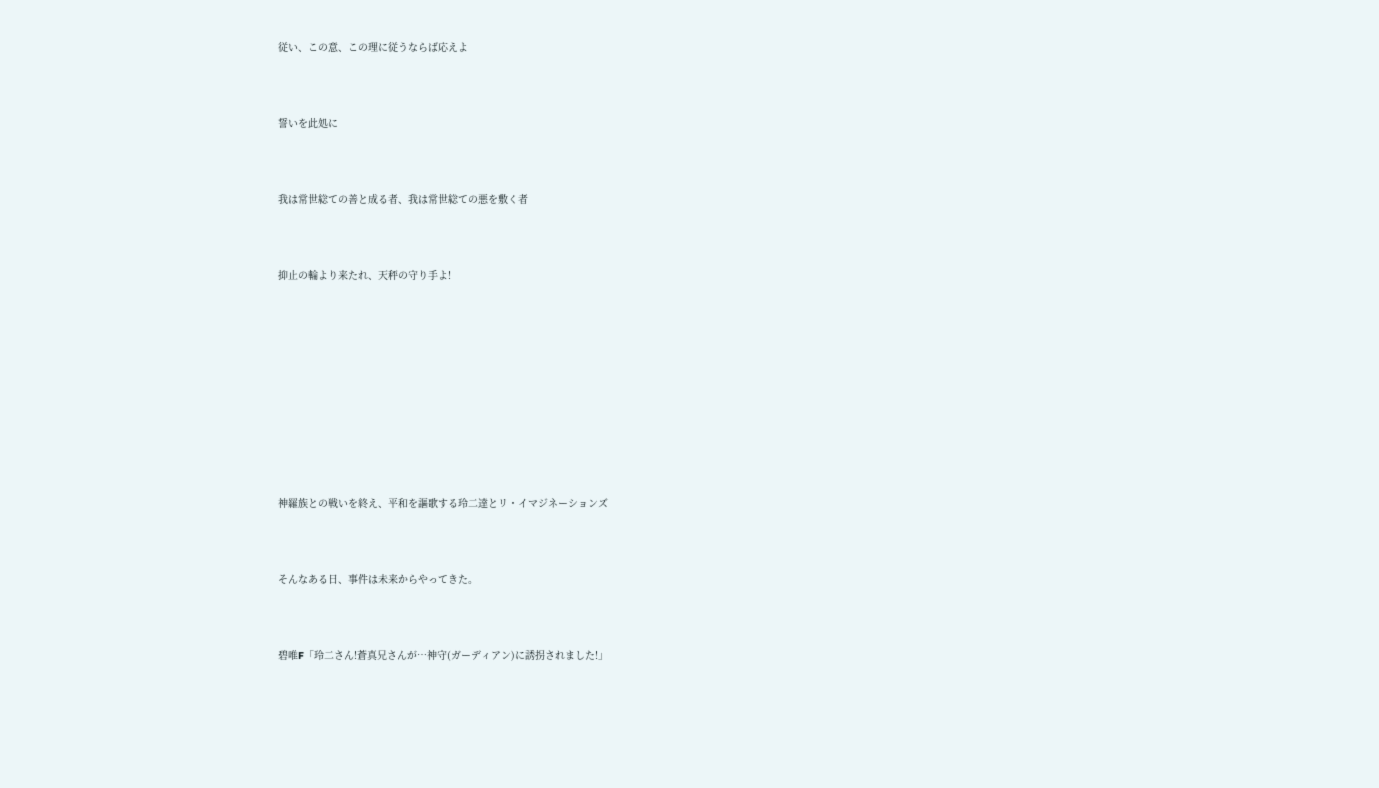従い、この意、この理に従うならば応えよ



誓いを此処に



我は常世総ての善と成る者、我は常世総ての悪を敷く者



抑止の輪より来たれ、天秤の守り手よ!











神羅族との戦いを終え、平和を謳歌する玲二達とリ・イマジネーションズ



そんなある日、事件は未来からやってきた。



碧唯F「玲二さん!蒼真兄さんが…神守(ガーディアン)に誘拐されました!」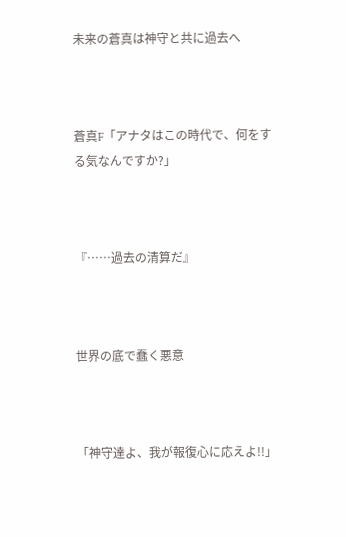未来の蒼真は神守と共に過去へ



蒼真F「アナタはこの時代で、何をする気なんですか?」



『……過去の清算だ』



世界の底で蠢く悪意



「神守達よ、我が報復心に応えよ!!」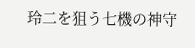玲二を狙う七機の神守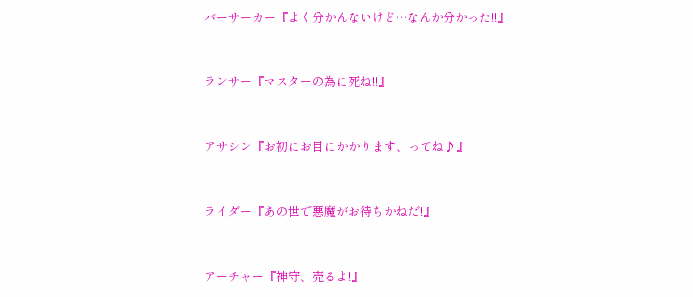バーサーカー『よく分かんないけど…なんか分かった!!』



ランサー『マスターの為に死ね!!』



アサシン『お初にお目にかかります、ってね♪』



ライダー『あの世で悪魔がお待ちかねだ!』



アーチャー『神守、売るよ!』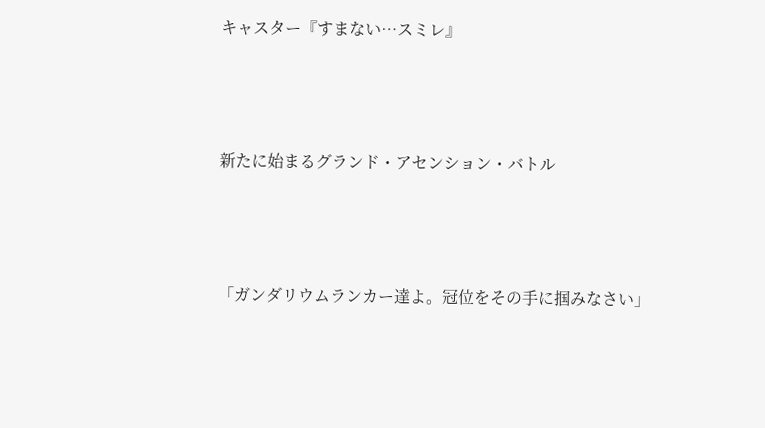キャスター『すまない…スミレ』



新たに始まるグランド・アセンション・バトル



「ガンダリウムランカー達よ。冠位をその手に掴みなさい」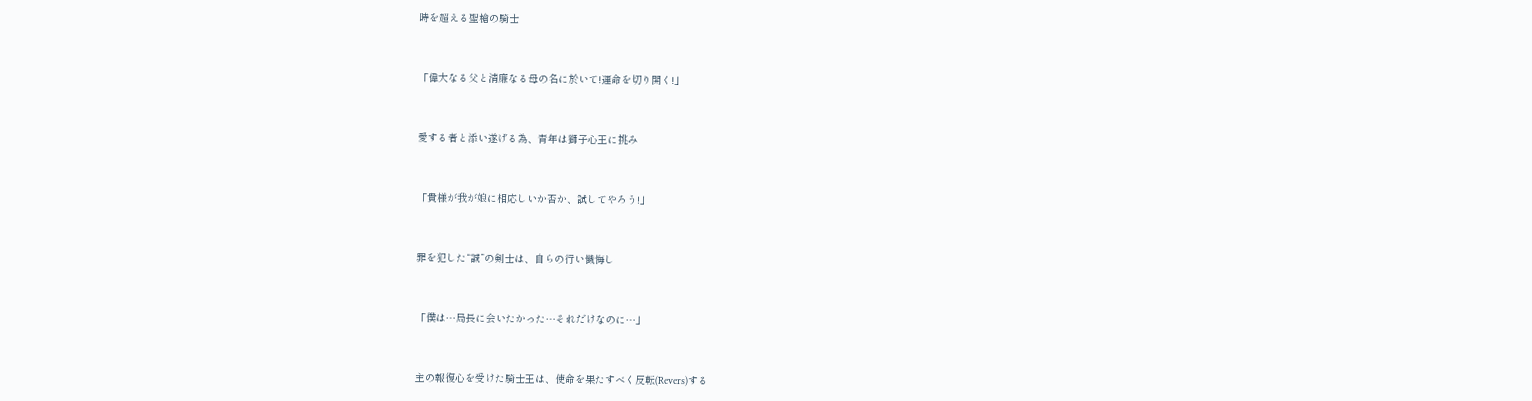時を超える聖槍の騎士



「偉大なる父と清廉なる母の名に於いて!運命を切り開く!」



愛する者と添い遂げる為、青年は獅子心王に挑み



「貴様が我が娘に相応しいか否か、試してやろう!」



罪を犯した“誠”の剣士は、自らの行い懺悔し



「僕は…局長に会いたかった…それだけなのに…」



主の報復心を受けた騎士王は、使命を果たすべく反転(Revers)する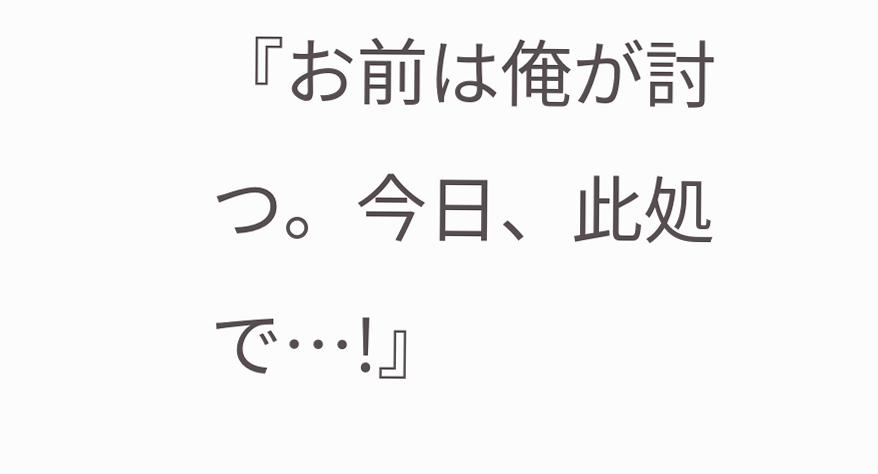『お前は俺が討つ。今日、此処で…!』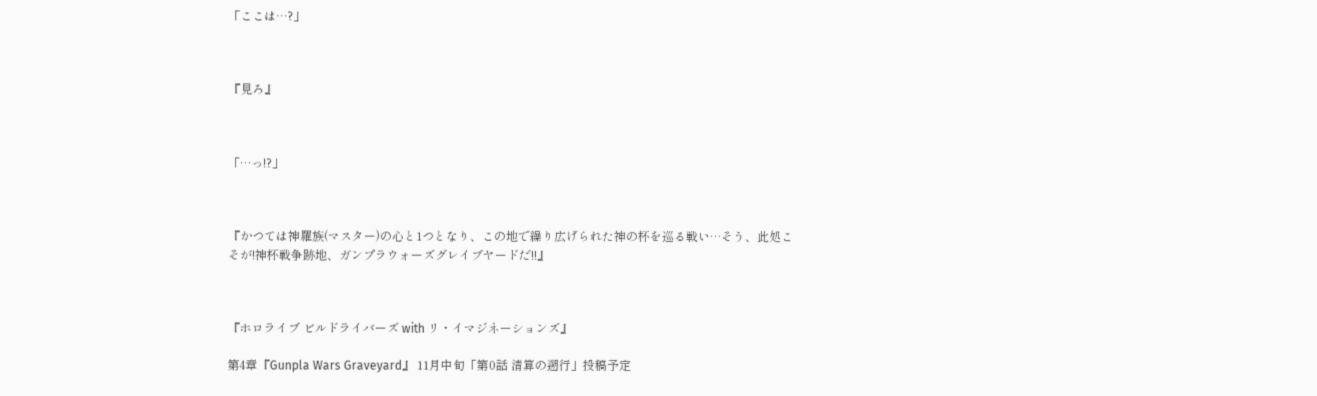「ここは…?」



『見ろ』



「…っ!?」



『かつては神羅族(マスター)の心と1つとなり、この地で繰り広げられた神の杯を巡る戦い…そう、此処こそが!神杯戦争跡地、ガンプラウォーズグレイブヤードだ!!』



『ホロライブ ビルドライバーズ with リ・イマジネーションズ』

第4章『Gunpla Wars Graveyard』 11月中旬「第0話 清算の遡行」投稿予定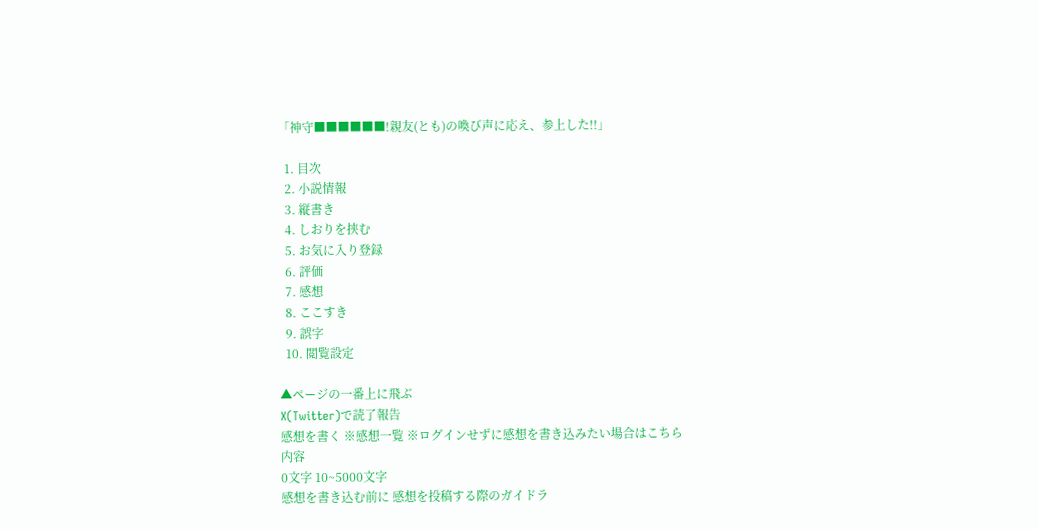「神守■■■■■■!親友(とも)の喚び声に応え、参上した!!」

  1. 目次
  2. 小説情報
  3. 縦書き
  4. しおりを挟む
  5. お気に入り登録
  6. 評価
  7. 感想
  8. ここすき
  9. 誤字
  10. 閲覧設定

▲ページの一番上に飛ぶ
X(Twitter)で読了報告
感想を書く ※感想一覧 ※ログインせずに感想を書き込みたい場合はこちら
内容
0文字 10~5000文字
感想を書き込む前に 感想を投稿する際のガイドラ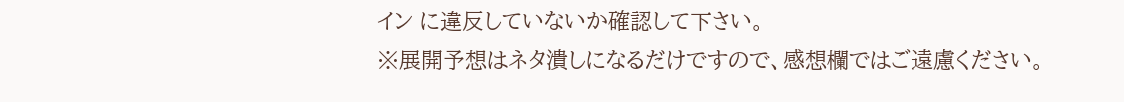イン に違反していないか確認して下さい。
※展開予想はネタ潰しになるだけですので、感想欄ではご遠慮ください。